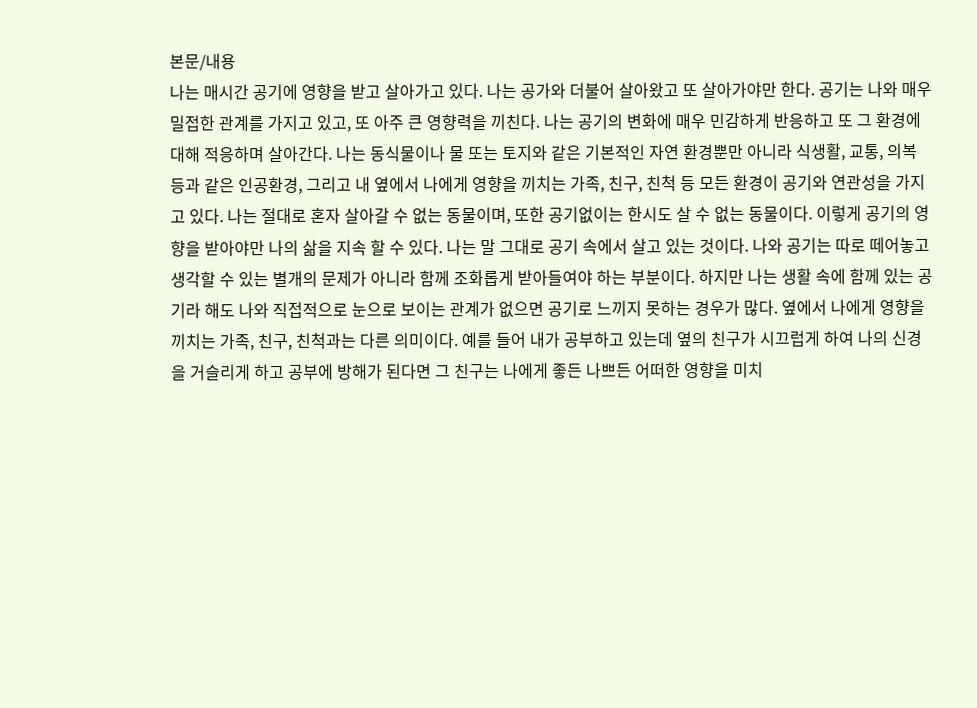본문/내용
나는 매시간 공기에 영향을 받고 살아가고 있다. 나는 공가와 더불어 살아왔고 또 살아가야만 한다. 공기는 나와 매우 밀접한 관계를 가지고 있고, 또 아주 큰 영향력을 끼친다. 나는 공기의 변화에 매우 민감하게 반응하고 또 그 환경에 대해 적응하며 살아간다. 나는 동식물이나 물 또는 토지와 같은 기본적인 자연 환경뿐만 아니라 식생활, 교통, 의복 등과 같은 인공환경, 그리고 내 옆에서 나에게 영향을 끼치는 가족, 친구, 친척 등 모든 환경이 공기와 연관성을 가지고 있다. 나는 절대로 혼자 살아갈 수 없는 동물이며, 또한 공기없이는 한시도 살 수 없는 동물이다. 이렇게 공기의 영향을 받아야만 나의 삶을 지속 할 수 있다. 나는 말 그대로 공기 속에서 살고 있는 것이다. 나와 공기는 따로 떼어놓고 생각할 수 있는 별개의 문제가 아니라 함께 조화롭게 받아들여야 하는 부분이다. 하지만 나는 생활 속에 함께 있는 공기라 해도 나와 직접적으로 눈으로 보이는 관계가 없으면 공기로 느끼지 못하는 경우가 많다. 옆에서 나에게 영향을 끼치는 가족, 친구, 친척과는 다른 의미이다. 예를 들어 내가 공부하고 있는데 옆의 친구가 시끄럽게 하여 나의 신경을 거슬리게 하고 공부에 방해가 된다면 그 친구는 나에게 좋든 나쁘든 어떠한 영향을 미치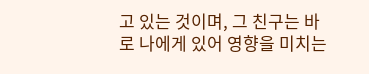고 있는 것이며, 그 친구는 바로 나에게 있어 영향을 미치는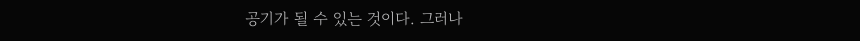공기가 될 수 있는 것이다. 그러나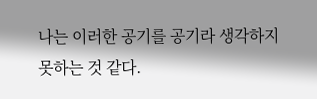나는 이러한 공기를 공기라 생각하지 못하는 것 같다.